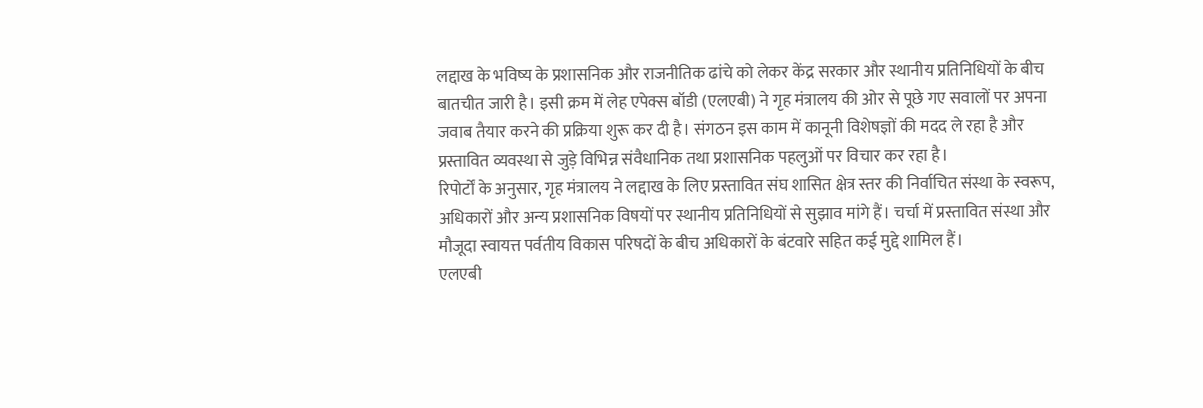लद्दाख के भविष्य के प्रशासनिक और राजनीतिक ढांचे को लेकर केंद्र सरकार और स्थानीय प्रतिनिधियों के बीच बातचीत जारी है। इसी क्रम में लेह एपेक्स बॉडी (एलएबी) ने गृह मंत्रालय की ओर से पूछे गए सवालों पर अपना जवाब तैयार करने की प्रक्रिया शुरू कर दी है। संगठन इस काम में कानूनी विशेषज्ञों की मदद ले रहा है और प्रस्तावित व्यवस्था से जुड़े विभिन्न संवैधानिक तथा प्रशासनिक पहलुओं पर विचार कर रहा है।
रिपोर्टों के अनुसार, गृह मंत्रालय ने लद्दाख के लिए प्रस्तावित संघ शासित क्षेत्र स्तर की निर्वाचित संस्था के स्वरूप, अधिकारों और अन्य प्रशासनिक विषयों पर स्थानीय प्रतिनिधियों से सुझाव मांगे हैं। चर्चा में प्रस्तावित संस्था और मौजूदा स्वायत्त पर्वतीय विकास परिषदों के बीच अधिकारों के बंटवारे सहित कई मुद्दे शामिल हैं।
एलएबी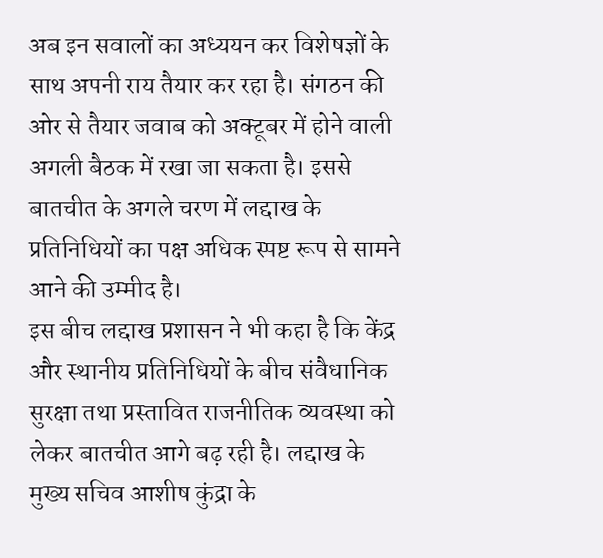अब इन सवालों का अध्ययन कर विशेषज्ञों के साथ अपनी राय तैयार कर रहा है। संगठन की ओर से तैयार जवाब को अक्टूबर में होने वाली अगली बैठक में रखा जा सकता है। इससे बातचीत के अगले चरण में लद्दाख के प्रतिनिधियों का पक्ष अधिक स्पष्ट रूप से सामने आने की उम्मीद है।
इस बीच लद्दाख प्रशासन ने भी कहा है कि केंद्र और स्थानीय प्रतिनिधियों के बीच संवैधानिक सुरक्षा तथा प्रस्तावित राजनीतिक व्यवस्था को लेकर बातचीत आगे बढ़ रही है। लद्दाख के मुख्य सचिव आशीष कुंद्रा के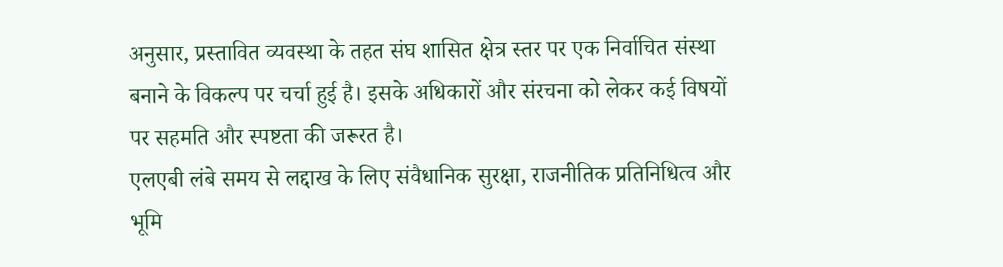अनुसार, प्रस्तावित व्यवस्था के तहत संघ शासित क्षेत्र स्तर पर एक निर्वाचित संस्था बनाने के विकल्प पर चर्चा हुई है। इसके अधिकारों और संरचना को लेकर कई विषयों पर सहमति और स्पष्टता की जरूरत है।
एलएबी लंबे समय से लद्दाख के लिए संवैधानिक सुरक्षा, राजनीतिक प्रतिनिधित्व और भूमि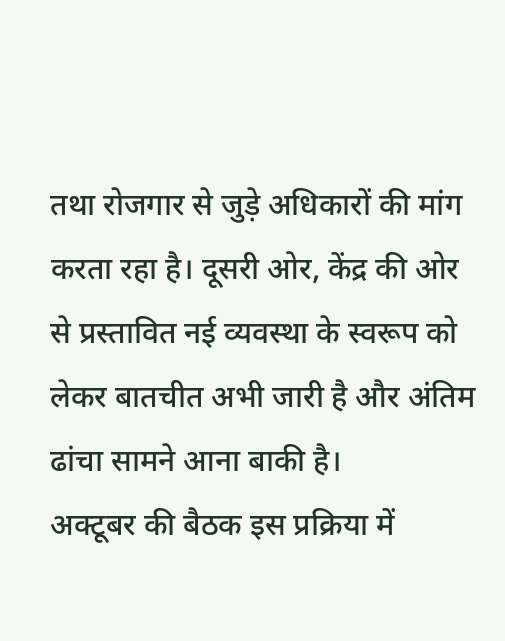तथा रोजगार से जुड़े अधिकारों की मांग करता रहा है। दूसरी ओर, केंद्र की ओर से प्रस्तावित नई व्यवस्था के स्वरूप को लेकर बातचीत अभी जारी है और अंतिम ढांचा सामने आना बाकी है।
अक्टूबर की बैठक इस प्रक्रिया में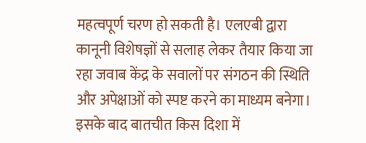महत्वपूर्ण चरण हो सकती है। एलएबी द्वारा कानूनी विशेषज्ञों से सलाह लेकर तैयार किया जा रहा जवाब केंद्र के सवालों पर संगठन की स्थिति और अपेक्षाओं को स्पष्ट करने का माध्यम बनेगा। इसके बाद बातचीत किस दिशा में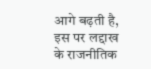आगे बढ़ती है, इस पर लद्दाख के राजनीतिक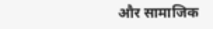और सामाजिक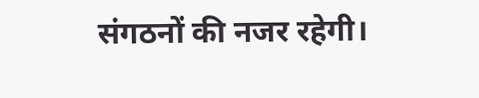संगठनों की नजर रहेगी।